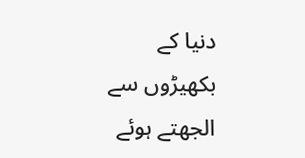دنیا کے بکھیڑوں سے الجھتے ہوئے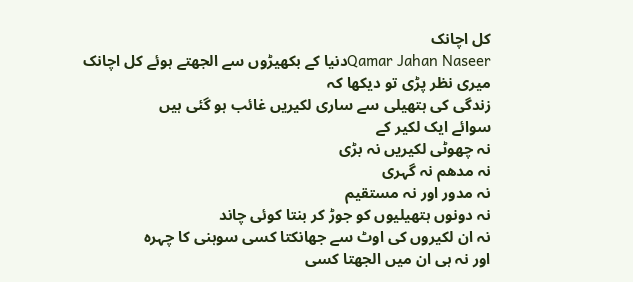کل اچانک
Qamar Jahan Naseerدنیا کے بکھیڑوں سے الجھتے ہوئے کل اچانک
میری نظر پڑی تو دیکھا کہ
زندگی کی ہتھیلی سے ساری لکیریں غائب ہو گئی ہیں
سوائے ایک لکیر کے
نہ چھوٹی لکیریں نہ بڑی
نہ مدھم نہ گہری
نہ مدور اور نہ مستقیم
نہ دونوں ہتھیلیوں کو جوڑ کر بنتا کوئی چاند
نہ ان لکیروں کی اوٹ سے جھانکتا کسی سوہنی کا چہرہ
اور نہ ہی ان میں الجھتا کسی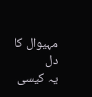مہیوال کا دل
یہ کیسی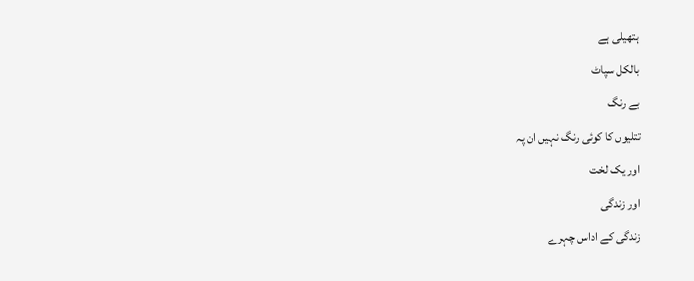ہتھیلی ہے
بالکل سپاٹ
بے رنگ
تتلیوں کا کوئی رنگ نہیں ان پہ
اور یک لخت
اور زندگی
زندگی کے اداس چہرے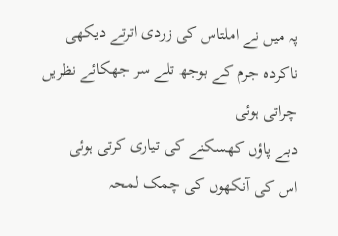پہ میں نے املتاس کی زردی اترتے دیکھی
ناکردہ جرم کے بوجھ تلے سر جھکائے نظریں چراتی ہوئی
دبے پاؤں کھسکنے کی تیاری کرتی ہوئی
اس کی آنکھوں کی چمک لمحہ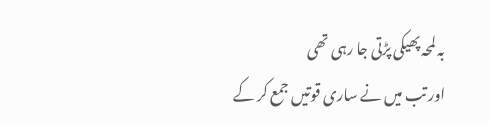بہ لمحہ پھیکی پڑتی جا رہی تھی
اور تب میں نے ساری قوتیں جمع کر کے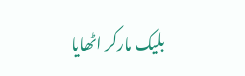بلیک مارکر اٹھایا